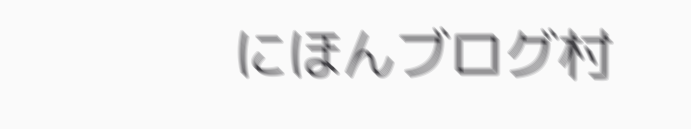にほんブログ村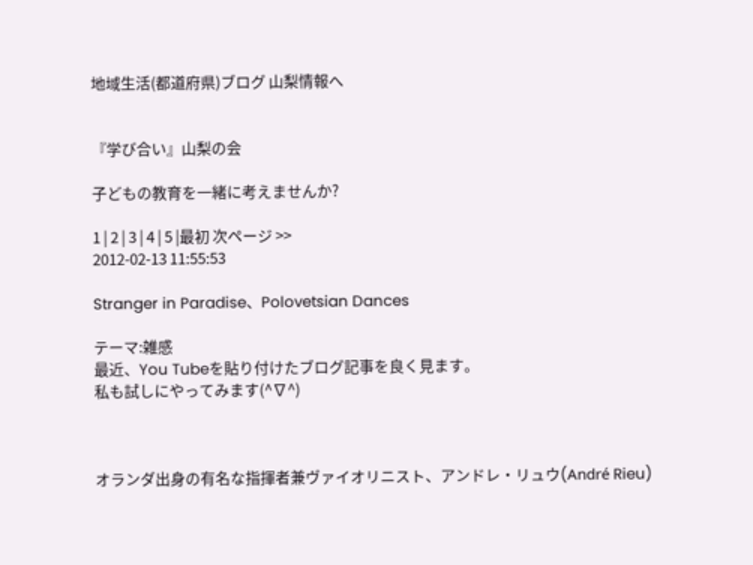地域生活(都道府県)ブログ 山梨情報へ


『学び合い』山梨の会

子どもの教育を一緒に考えませんか?

1 | 2 | 3 | 4 | 5 |最初 次ページ >>
2012-02-13 11:55:53

Stranger in Paradise、Polovetsian Dances

テーマ:雑感
最近、You Tubeを貼り付けたブログ記事を良く見ます。
私も試しにやってみます(^∇^)



オランダ出身の有名な指揮者兼ヴァイオリニスト、アンドレ・リュウ(André Rieu)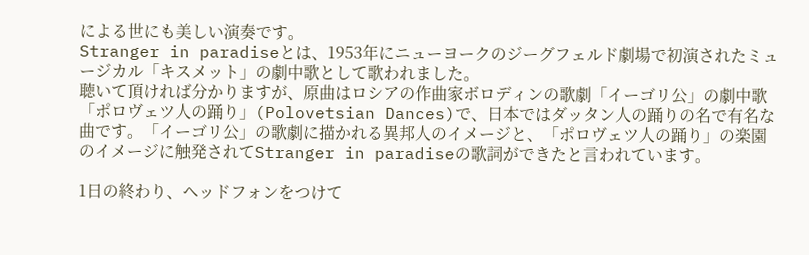による世にも美しい演奏です。
Stranger in paradiseとは、1953年にニューヨークのジーグフェルド劇場で初演されたミュージカル「キスメット」の劇中歌として歌われました。
聴いて頂ければ分かりますが、原曲はロシアの作曲家ボロディンの歌劇「イーゴリ公」の劇中歌「ポロヴェツ人の踊り」(Polovetsian Dances)で、日本ではダッタン人の踊りの名で有名な曲です。「イーゴリ公」の歌劇に描かれる異邦人のイメージと、「ポロヴェツ人の踊り」の楽園のイメージに触発されてStranger in paradiseの歌詞ができたと言われています。

1日の終わり、ヘッドフォンをつけて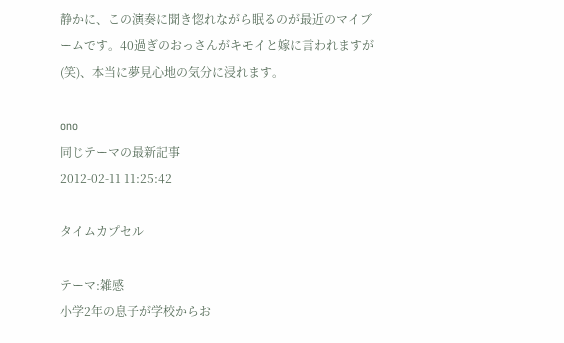静かに、この演奏に聞き惚れながら眠るのが最近のマイブームです。40過ぎのおっさんがキモイと嫁に言われますが(笑)、本当に夢見心地の気分に浸れます。

ono
同じテーマの最新記事
2012-02-11 11:25:42

タイムカプセル

テーマ:雑感
小学2年の息子が学校からお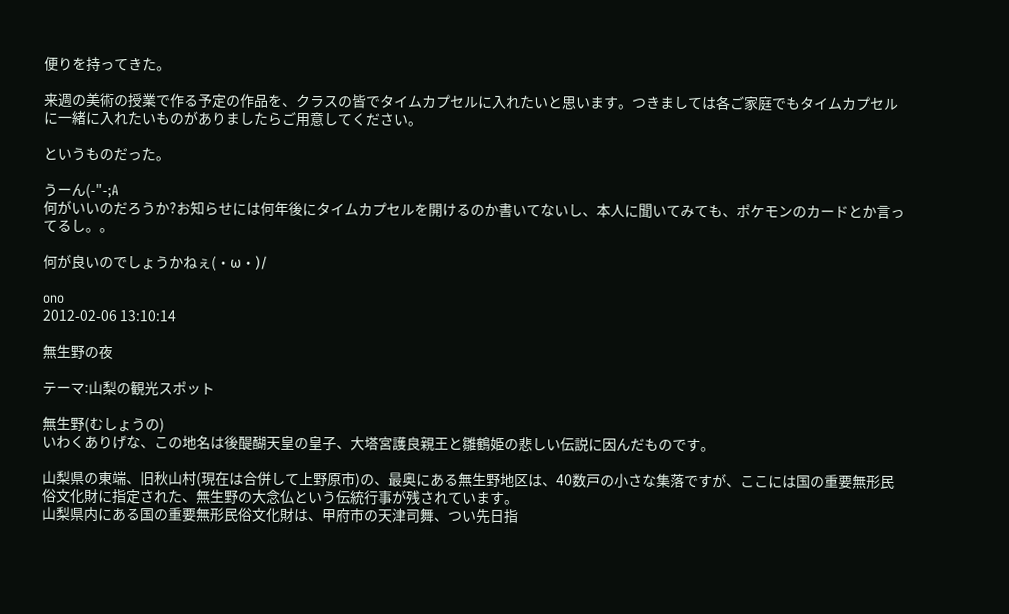便りを持ってきた。

来週の美術の授業で作る予定の作品を、クラスの皆でタイムカプセルに入れたいと思います。つきましては各ご家庭でもタイムカプセルに一緒に入れたいものがありましたらご用意してください。

というものだった。

うーん(-"-;A
何がいいのだろうか?お知らせには何年後にタイムカプセルを開けるのか書いてないし、本人に聞いてみても、ポケモンのカードとか言ってるし。。

何が良いのでしょうかねぇ(・ω・)/

ono
2012-02-06 13:10:14

無生野の夜

テーマ:山梨の観光スポット

無生野(むしょうの)
いわくありげな、この地名は後醍醐天皇の皇子、大塔宮護良親王と雛鶴姫の悲しい伝説に因んだものです。

山梨県の東端、旧秋山村(現在は合併して上野原市)の、最奥にある無生野地区は、40数戸の小さな集落ですが、ここには国の重要無形民俗文化財に指定された、無生野の大念仏という伝統行事が残されています。
山梨県内にある国の重要無形民俗文化財は、甲府市の天津司舞、つい先日指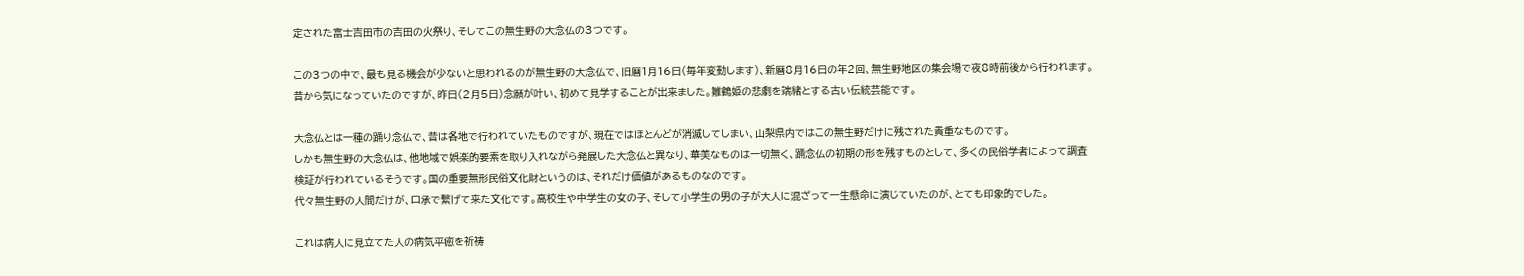定された富士吉田市の吉田の火祭り、そしてこの無生野の大念仏の3つです。

この3つの中で、最も見る機会が少ないと思われるのが無生野の大念仏で、旧暦1月16日(毎年変動します)、新暦8月16日の年2回、無生野地区の集会場で夜8時前後から行われます。
昔から気になっていたのですが、昨日(2月5日)念願が叶い、初めて見学することが出来ました。雛鶴姫の悲劇を端緒とする古い伝統芸能です。

大念仏とは一種の踊り念仏で、昔は各地で行われていたものですが、現在ではほとんどが消滅してしまい、山梨県内ではこの無生野だけに残された貴重なものです。
しかも無生野の大念仏は、他地域で娯楽的要素を取り入れながら発展した大念仏と異なり、華美なものは一切無く、踊念仏の初期の形を残すものとして、多くの民俗学者によって調査検証が行われているそうです。国の重要無形民俗文化財というのは、それだけ価値があるものなのです。
代々無生野の人間だけが、口承で繋げて来た文化です。高校生や中学生の女の子、そして小学生の男の子が大人に混ざって一生懸命に演じていたのが、とても印象的でした。

これは病人に見立てた人の病気平癒を祈祷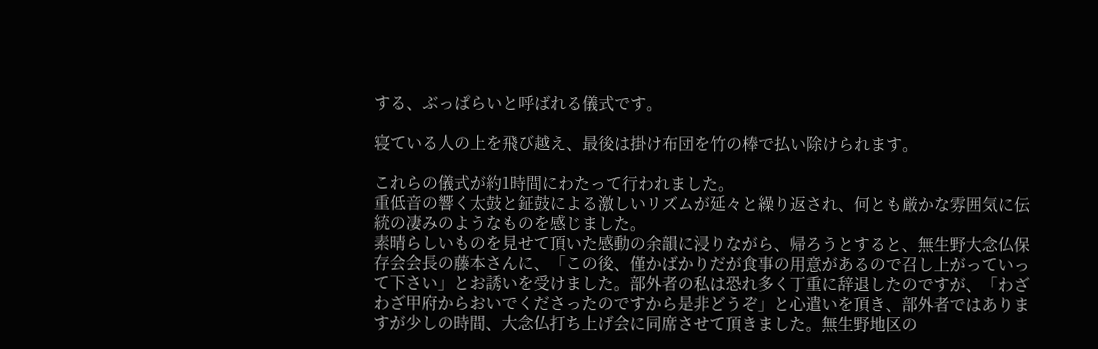する、ぶっぱらいと呼ばれる儀式です。

寝ている人の上を飛び越え、最後は掛け布団を竹の棒で払い除けられます。

これらの儀式が約1時間にわたって行われました。
重低音の響く太鼓と鉦鼓による激しいリズムが延々と繰り返され、何とも厳かな雰囲気に伝統の凄みのようなものを感じました。
素晴らしいものを見せて頂いた感動の余韻に浸りながら、帰ろうとすると、無生野大念仏保存会会長の藤本さんに、「この後、僅かばかりだが食事の用意があるので召し上がっていって下さい」とお誘いを受けました。部外者の私は恐れ多く丁重に辞退したのですが、「わざわざ甲府からおいでくださったのですから是非どうぞ」と心遣いを頂き、部外者ではありますが少しの時間、大念仏打ち上げ会に同席させて頂きました。無生野地区の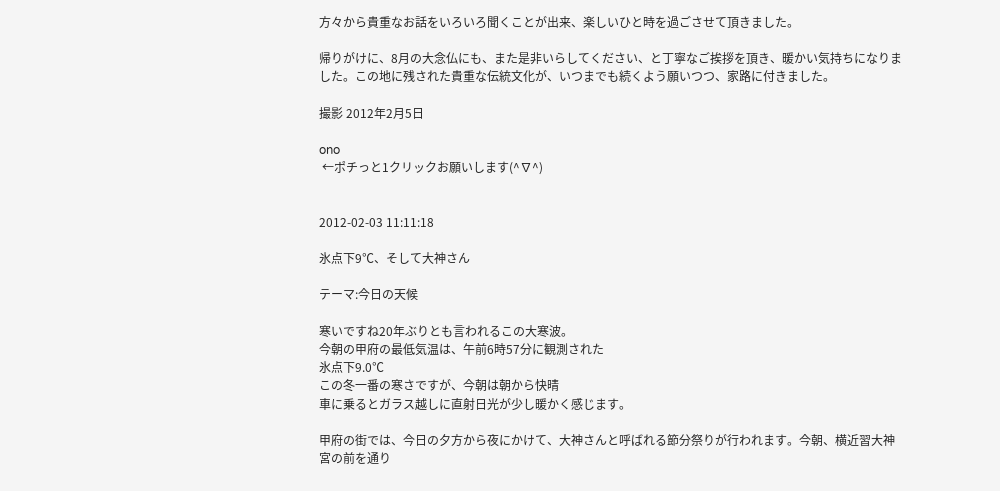方々から貴重なお話をいろいろ聞くことが出来、楽しいひと時を過ごさせて頂きました。

帰りがけに、8月の大念仏にも、また是非いらしてください、と丁寧なご挨拶を頂き、暖かい気持ちになりました。この地に残された貴重な伝統文化が、いつまでも続くよう願いつつ、家路に付きました。

撮影 2012年2月5日

ono
 ←ポチっと1クリックお願いします(^∇^)


2012-02-03 11:11:18

氷点下9℃、そして大神さん

テーマ:今日の天候

寒いですね20年ぶりとも言われるこの大寒波。
今朝の甲府の最低気温は、午前6時57分に観測された
氷点下9.0℃
この冬一番の寒さですが、今朝は朝から快晴
車に乗るとガラス越しに直射日光が少し暖かく感じます。

甲府の街では、今日の夕方から夜にかけて、大神さんと呼ばれる節分祭りが行われます。今朝、横近習大神宮の前を通り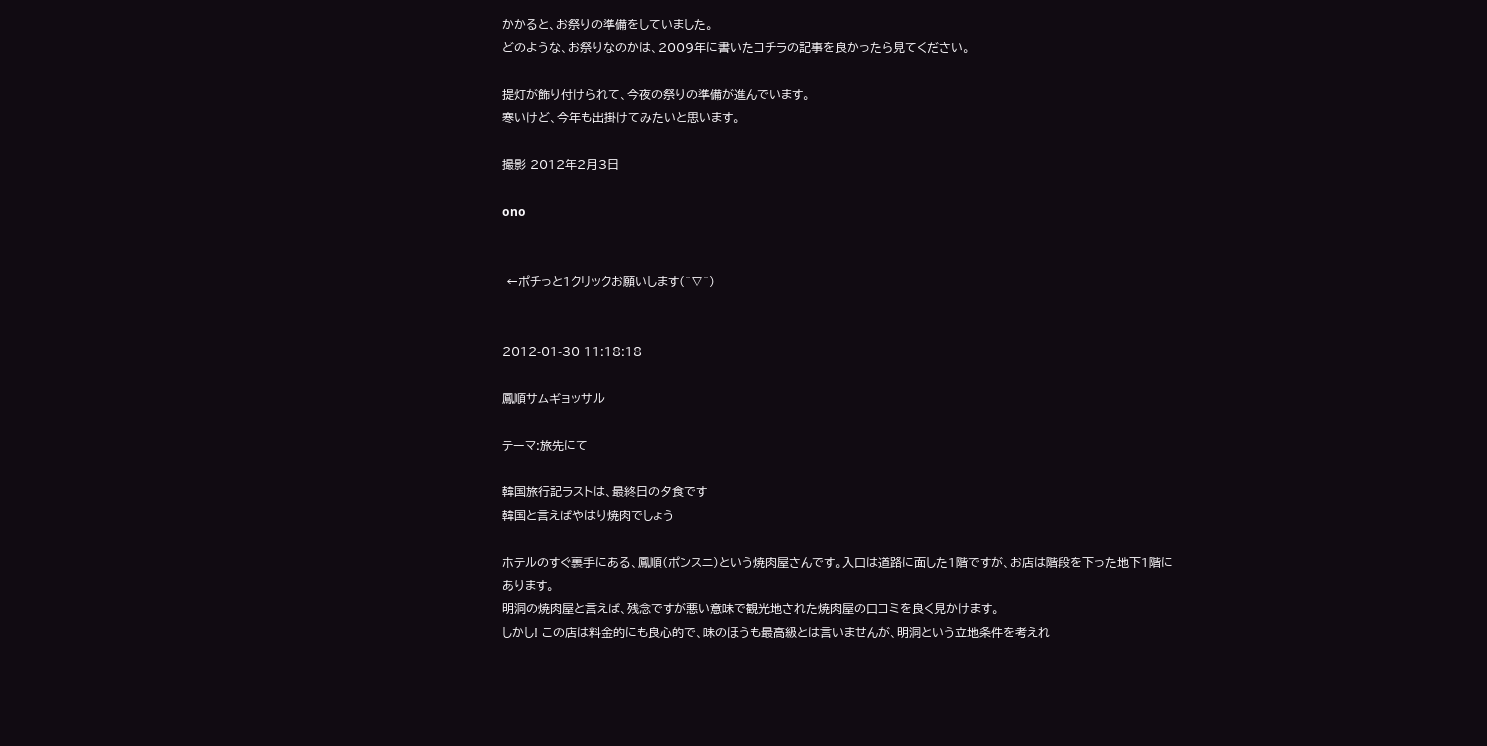かかると、お祭りの準備をしていました。
どのような、お祭りなのかは、2009年に書いたコチラの記事を良かったら見てください。

提灯が飾り付けられて、今夜の祭りの準備が進んでいます。
寒いけど、今年も出掛けてみたいと思います。

撮影 2012年2月3日

ono


 ←ポチっと1クリックお願いします(^∇^)


2012-01-30 11:18:18

鳳順サムギョッサル

テーマ:旅先にて

韓国旅行記ラストは、最終日の夕食です
韓国と言えばやはり焼肉でしょう

ホテルのすぐ裏手にある、鳳順(ポンスニ)という焼肉屋さんです。入口は道路に面した1階ですが、お店は階段を下った地下1階にあります。
明洞の焼肉屋と言えば、残念ですが悪い意味で観光地された焼肉屋の口コミを良く見かけます。
しかし! この店は料金的にも良心的で、味のほうも最高級とは言いませんが、明洞という立地条件を考えれ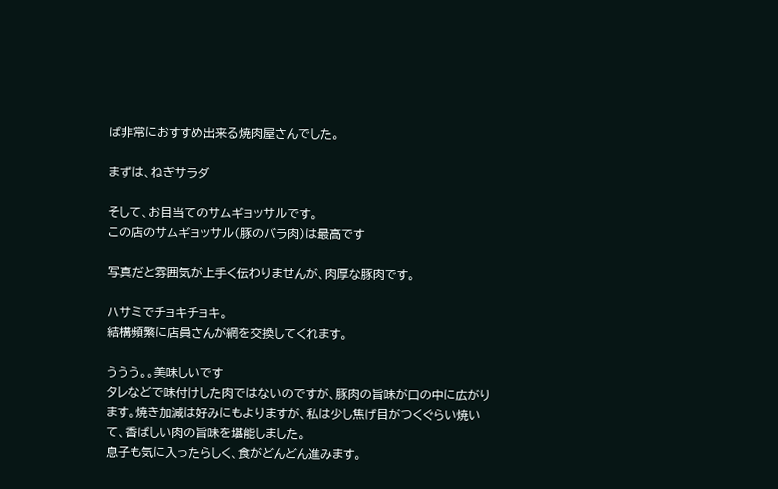ば非常におすすめ出来る焼肉屋さんでした。

まずは、ねぎサラダ

そして、お目当てのサムギョッサルです。
この店のサムギョッサル(豚のバラ肉)は最高です

写真だと雰囲気が上手く伝わりませんが、肉厚な豚肉です。

ハサミでチョキチョキ。
結構頻繁に店員さんが網を交換してくれます。

ううう。。美味しいです
タレなどで味付けした肉ではないのですが、豚肉の旨味が口の中に広がります。焼き加減は好みにもよりますが、私は少し焦げ目がつくぐらい焼いて、香ばしい肉の旨味を堪能しました。
息子も気に入ったらしく、食がどんどん進みます。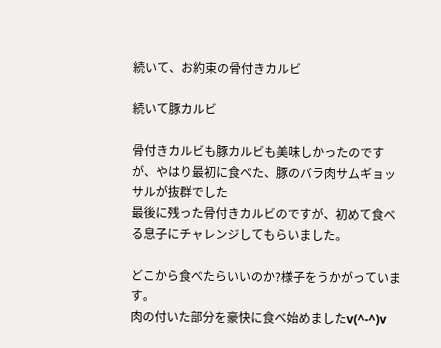続いて、お約束の骨付きカルビ

続いて豚カルビ

骨付きカルビも豚カルビも美味しかったのですが、やはり最初に食べた、豚のバラ肉サムギョッサルが抜群でした
最後に残った骨付きカルビのですが、初めて食べる息子にチャレンジしてもらいました。

どこから食べたらいいのか?様子をうかがっています。
肉の付いた部分を豪快に食べ始めましたv(^-^)v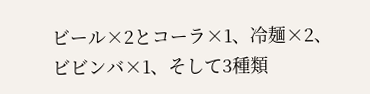ビール×2とコーラ×1、冷麺×2、ビビンバ×1、そして3種類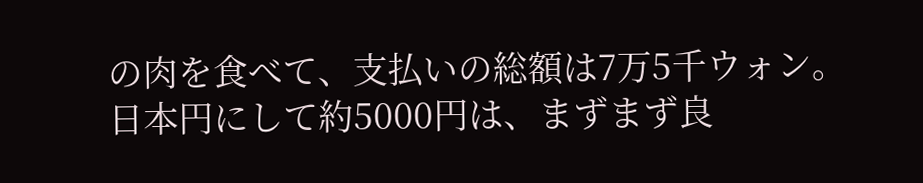の肉を食べて、支払いの総額は7万5千ウォン。日本円にして約5000円は、まずまず良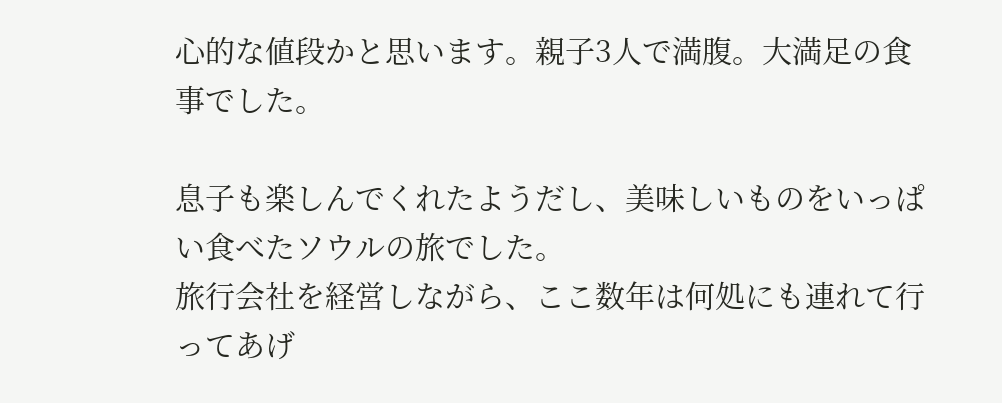心的な値段かと思います。親子3人で満腹。大満足の食事でした。

息子も楽しんでくれたようだし、美味しいものをいっぱい食べたソウルの旅でした。
旅行会社を経営しながら、ここ数年は何処にも連れて行ってあげ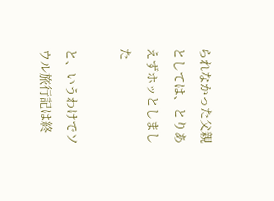られなかった父親としては、とりあえずホッとしました

と、いうわけでソウル旅行記は終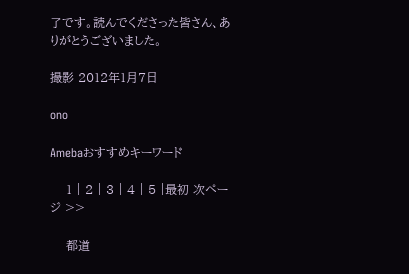了です。読んでくださった皆さん、ありがとうございました。

撮影 2012年1月7日

ono

Amebaおすすめキーワード

    1 | 2 | 3 | 4 | 5 |最初 次ページ >>

    都道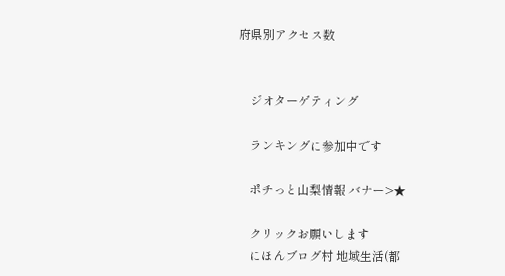府県別アクセス数


    ジオターゲティング

    ランキングに参加中です

    ポチっと山梨情報 バナー>★

    クリックお願いします
    にほんブログ村 地域生活(都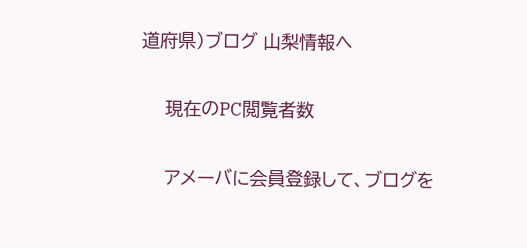道府県)ブログ 山梨情報へ

    現在のPC閲覧者数

    アメーバに会員登録して、ブログを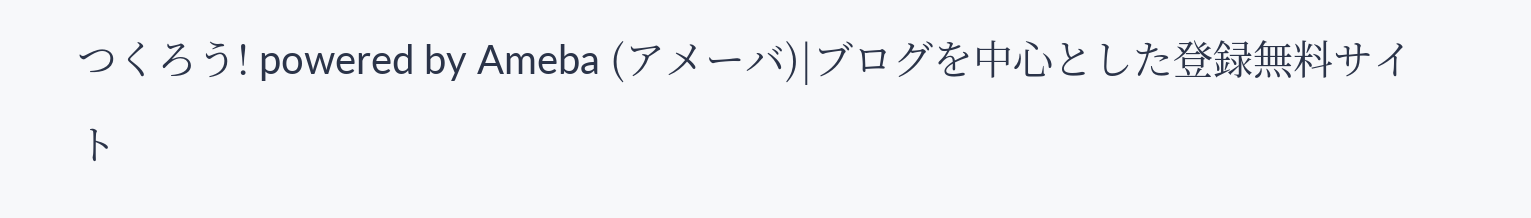つくろう! powered by Ameba (アメーバ)|ブログを中心とした登録無料サイト